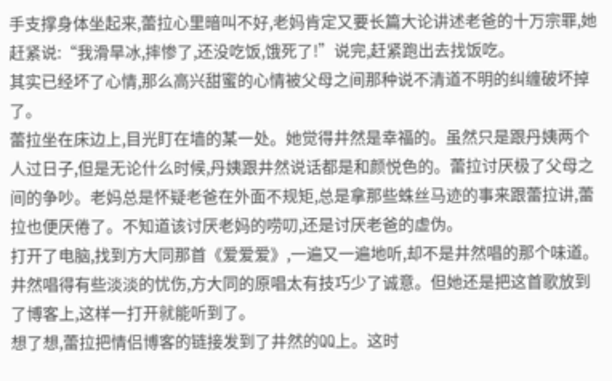手支撑身体坐起来,蕾拉心里暗叫不好,老妈肯定又要长篇大论讲述老爸的十万宗罪,她赶紧说:“我滑旱冰,摔惨了,还没吃饭,饿死了!”说完,赶紧跑出去找饭吃。
其实已经坏了心情,那么高兴甜蜜的心情被父母之间那种说不清道不明的纠缠破坏掉了。
蕾拉坐在床边上,目光盯在墙的某一处。她觉得井然是幸福的。虽然只是跟丹姨两个人过日子,但是无论什么时候,丹姨跟井然说话都是和颜悦色的。蕾拉讨厌极了父母之间的争吵。老妈总是怀疑老爸在外面不规矩,总是拿那些蛛丝马迹的事来跟蕾拉讲,蕾拉也便厌倦了。不知道该讨厌老妈的唠叨,还是讨厌老爸的虚伪。
打开了电脑,找到方大同那首《爱爱爱》,一遍又一遍地听,却不是井然唱的那个味道。井然唱得有些淡淡的忧伤,方大同的原唱太有技巧少了诚意。但她还是把这首歌放到了博客上,这样一打开就能听到了。
想了想,蕾拉把情侣博客的链接发到了井然的QQ上。这时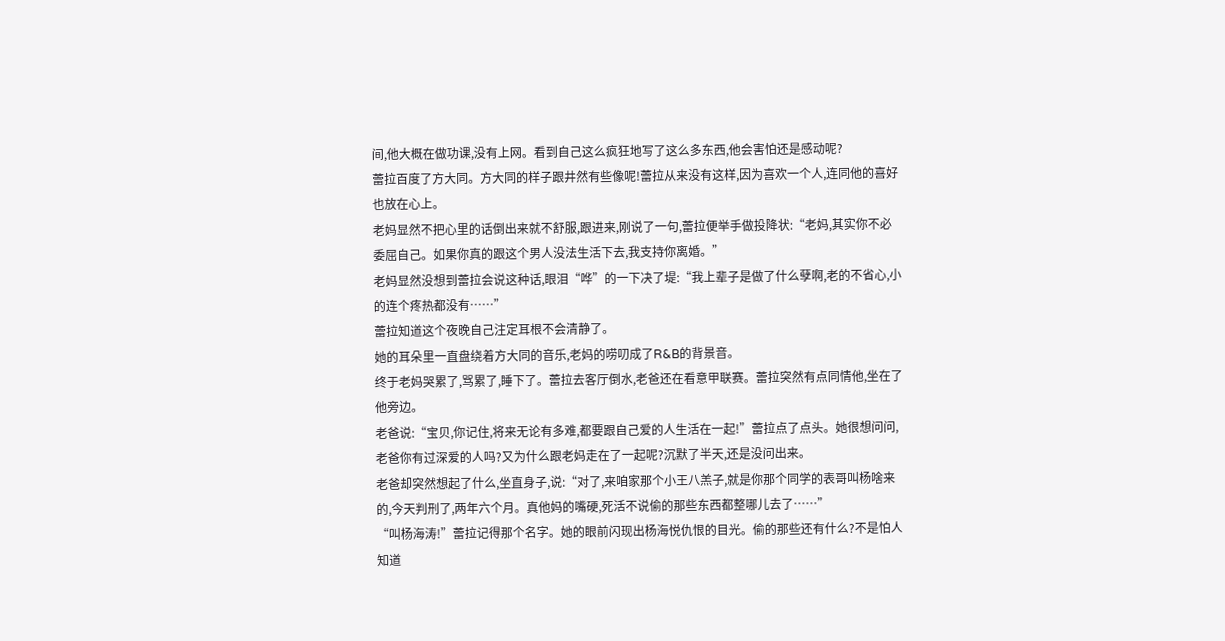间,他大概在做功课,没有上网。看到自己这么疯狂地写了这么多东西,他会害怕还是感动呢?
蕾拉百度了方大同。方大同的样子跟井然有些像呢!蕾拉从来没有这样,因为喜欢一个人,连同他的喜好也放在心上。
老妈显然不把心里的话倒出来就不舒服,跟进来,刚说了一句,蕾拉便举手做投降状:“老妈,其实你不必委屈自己。如果你真的跟这个男人没法生活下去,我支持你离婚。”
老妈显然没想到蕾拉会说这种话,眼泪“哗”的一下决了堤:“我上辈子是做了什么孽啊,老的不省心,小的连个疼热都没有……”
蕾拉知道这个夜晚自己注定耳根不会清静了。
她的耳朵里一直盘绕着方大同的音乐,老妈的唠叨成了R&B的背景音。
终于老妈哭累了,骂累了,睡下了。蕾拉去客厅倒水,老爸还在看意甲联赛。蕾拉突然有点同情他,坐在了他旁边。
老爸说:“宝贝,你记住,将来无论有多难,都要跟自己爱的人生活在一起!”蕾拉点了点头。她很想问问,老爸你有过深爱的人吗?又为什么跟老妈走在了一起呢?沉默了半天,还是没问出来。
老爸却突然想起了什么,坐直身子,说:“对了,来咱家那个小王八羔子,就是你那个同学的表哥叫杨啥来的,今天判刑了,两年六个月。真他妈的嘴硬,死活不说偷的那些东西都整哪儿去了……”
“叫杨海涛!”蕾拉记得那个名字。她的眼前闪现出杨海悦仇恨的目光。偷的那些还有什么?不是怕人知道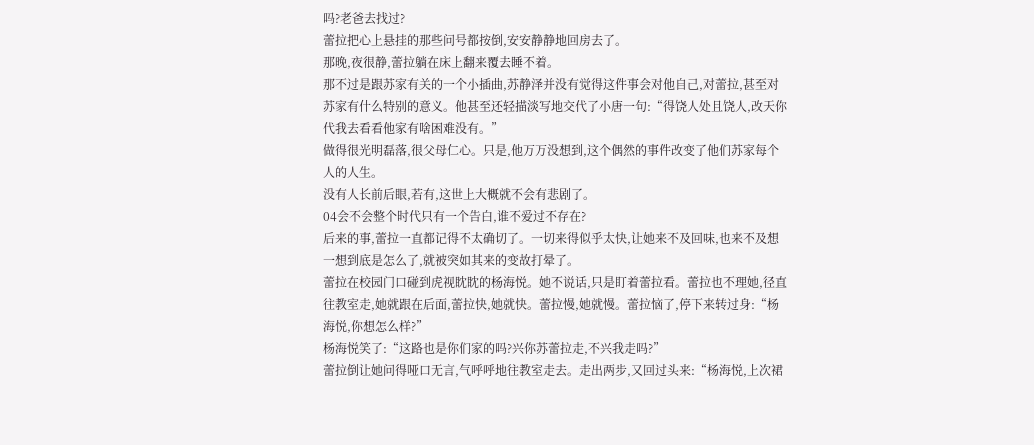吗?老爸去找过?
蕾拉把心上悬挂的那些问号都按倒,安安静静地回房去了。
那晚,夜很静,蕾拉躺在床上翻来覆去睡不着。
那不过是跟苏家有关的一个小插曲,苏静泽并没有觉得这件事会对他自己,对蕾拉,甚至对苏家有什么特别的意义。他甚至还轻描淡写地交代了小唐一句:“得饶人处且饶人,改天你代我去看看他家有啥困难没有。”
做得很光明磊落,很父母仁心。只是,他万万没想到,这个偶然的事件改变了他们苏家每个人的人生。
没有人长前后眼,若有,这世上大概就不会有悲剧了。
04会不会整个时代只有一个告白,谁不爱过不存在?
后来的事,蕾拉一直都记得不太确切了。一切来得似乎太快,让她来不及回味,也来不及想一想到底是怎么了,就被突如其来的变故打晕了。
蕾拉在校园门口碰到虎视眈眈的杨海悦。她不说话,只是盯着蕾拉看。蕾拉也不理她,径直往教室走,她就跟在后面,蕾拉快,她就快。蕾拉慢,她就慢。蕾拉恼了,停下来转过身:“杨海悦,你想怎么样?”
杨海悦笑了:“这路也是你们家的吗?兴你苏蕾拉走,不兴我走吗?”
蕾拉倒让她问得哑口无言,气呼呼地往教室走去。走出两步,又回过头来:“杨海悦,上次裙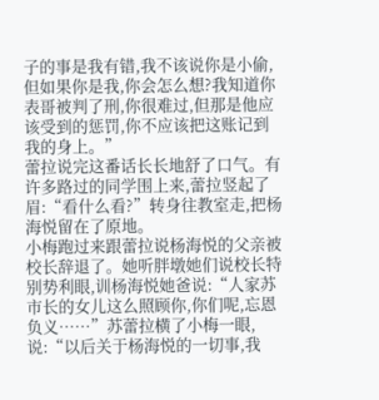子的事是我有错,我不该说你是小偷,但如果你是我,你会怎么想?我知道你表哥被判了刑,你很难过,但那是他应该受到的惩罚,你不应该把这账记到我的身上。”
蕾拉说完这番话长长地舒了口气。有许多路过的同学围上来,蕾拉竖起了眉:“看什么看?”转身往教室走,把杨海悦留在了原地。
小梅跑过来跟蕾拉说杨海悦的父亲被校长辞退了。她听胖墩她们说校长特别势利眼,训杨海悦她爸说:“人家苏市长的女儿这么照顾你,你们呢,忘恩负义……”苏蕾拉横了小梅一眼,说:“以后关于杨海悦的一切事,我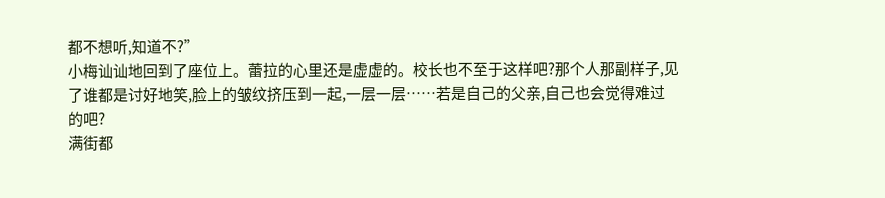都不想听,知道不?”
小梅讪讪地回到了座位上。蕾拉的心里还是虚虚的。校长也不至于这样吧?那个人那副样子,见了谁都是讨好地笑,脸上的皱纹挤压到一起,一层一层……若是自己的父亲,自己也会觉得难过的吧?
满街都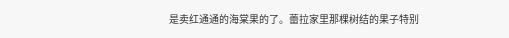是卖红通通的海棠果的了。蕾拉家里那棵树结的果子特别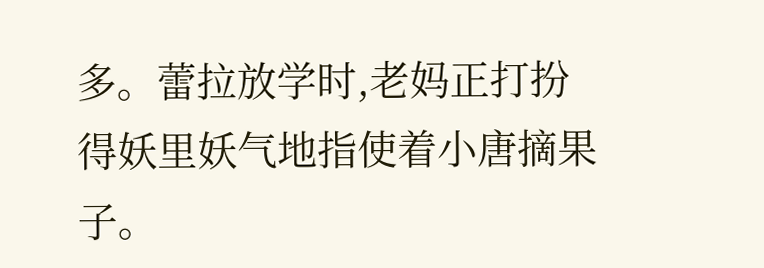多。蕾拉放学时,老妈正打扮得妖里妖气地指使着小唐摘果子。